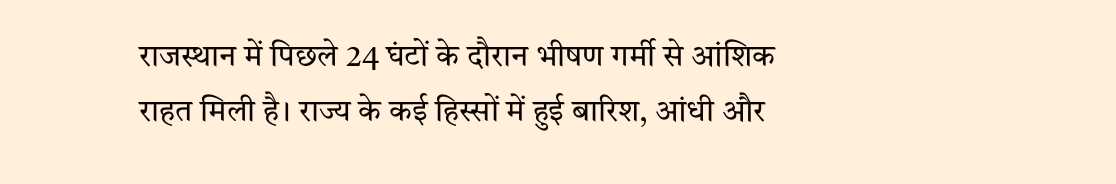राजस्थान में पिछले 24 घंटों के दौरान भीषण गर्मी से आंशिक राहत मिली है। राज्य के कई हिस्सों में हुई बारिश, आंधी और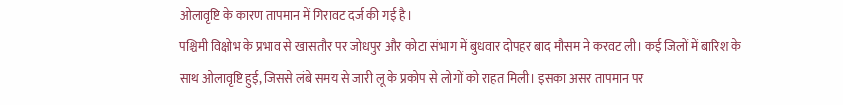ओलावृष्टि के कारण तापमान में गिरावट दर्ज की गई है।
पश्चिमी विक्षोभ के प्रभाव से खासतौर पर जोधपुर और कोटा संभाग में बुधवार दोपहर बाद मौसम ने करवट ली। कई जिलों में बारिश के साथ ओलावृष्टि हुई, जिससे लंबे समय से जारी लू के प्रकोप से लोगों को राहत मिली। इसका असर तापमान पर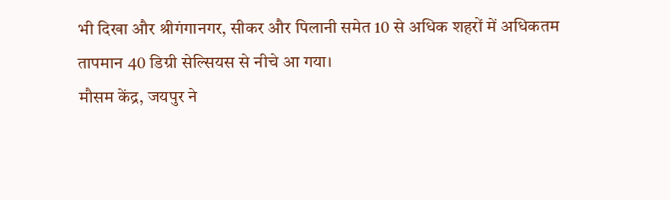भी दिखा और श्रीगंगानगर, सीकर और पिलानी समेत 10 से अधिक शहरों में अधिकतम तापमान 40 डिग्री सेल्सियस से नीचे आ गया।
मौसम केंद्र, जयपुर ने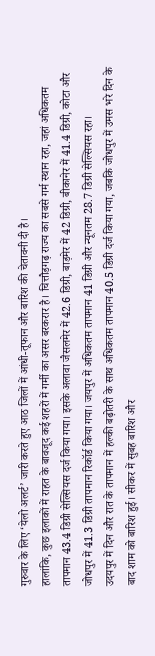गुरुवार के लिए ‘येलो अलर्ट’ जारी करते हुए आठ जिलों में आंधी-तूफान और बारिश की चेतावनी दी है।
हालांकि, कुछ इलाकों में राहत के बावजूद कई शहरों में गर्मी का असर बरकरार है। चित्तौड़गढ़ राज्य का सबसे गर्म स्थान रहा, जहां अधिकतम तापमान 43.4 डिग्री सेल्सियस दर्ज किया गया। इसके अलावा जैसलमेर में 42.6 डिग्री, बाड़मेर में 42 डिग्री, बीकानेर में 41.4 डिग्री, कोटा और जोधपुर में 41.3 डिग्री तापमान रिकॉर्ड किया गया। जयपुर में अधिकतम तापमान 41 डिग्री और न्यूनतम 28.7 डिग्री सेल्सियस रहा।
उदयपुर में दिन और रात के तापमान में हल्की बढ़ोतरी के साथ अधिकतम तापमान 40.5 डिग्री दर्ज किया गया, जबकि जोधपुर में उमस भरे दिन के बाद शाम को बारिश हुई। सीकर में सुबह बारिश और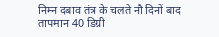निम्न दबाव तंत्र के चलते नौ दिनों बाद तापमान 40 डिग्री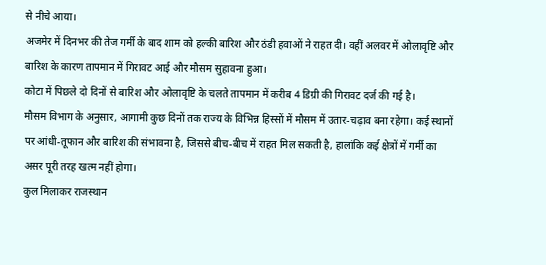से नीचे आया।
अजमेर में दिनभर की तेज गर्मी के बाद शाम को हल्की बारिश और ठंडी हवाओं ने राहत दी। वहीं अलवर में ओलावृष्टि और बारिश के कारण तापमान में गिरावट आई और मौसम सुहावना हुआ।
कोटा में पिछले दो दिनों से बारिश और ओलावृष्टि के चलते तापमान में करीब 4 डिग्री की गिरावट दर्ज की गई है।
मौसम विभाग के अनुसार, आगामी कुछ दिनों तक राज्य के विभिन्न हिस्सों में मौसम में उतार-चढ़ाव बना रहेगा। कई स्थानों पर आंधी-तूफान और बारिश की संभावना है, जिससे बीच-बीच में राहत मिल सकती है, हालांकि कई क्षेत्रों में गर्मी का असर पूरी तरह खत्म नहीं होगा।
कुल मिलाकर राजस्थान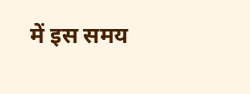में इस समय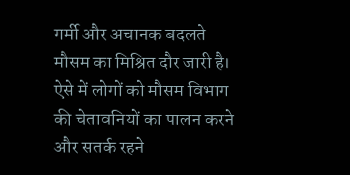गर्मी और अचानक बदलते मौसम का मिश्रित दौर जारी है। ऐसे में लोगों को मौसम विभाग की चेतावनियों का पालन करने और सतर्क रहने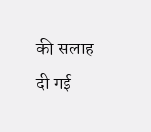की सलाह दी गई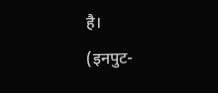है।
(इनपुट-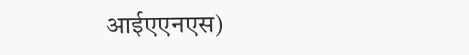आईएएनएस)